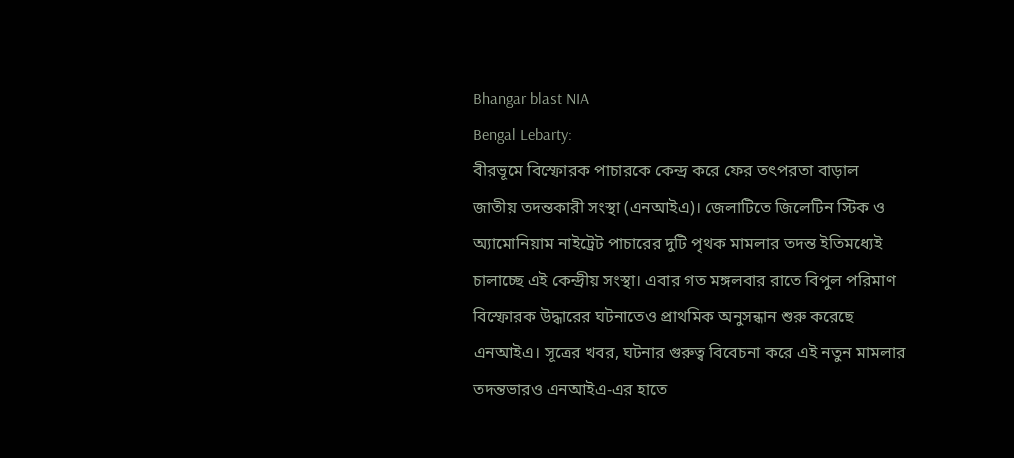Bhangar blast NIA
Bengal Lebarty:
বীরভূমে বিস্ফোরক পাচারকে কেন্দ্র করে ফের তৎপরতা বাড়াল জাতীয় তদন্তকারী সংস্থা (এনআইএ)। জেলাটিতে জিলেটিন স্টিক ও অ্যামোনিয়াম নাইট্রেট পাচারের দুটি পৃথক মামলার তদন্ত ইতিমধ্যেই চালাচ্ছে এই কেন্দ্রীয় সংস্থা। এবার গত মঙ্গলবার রাতে বিপুল পরিমাণ বিস্ফোরক উদ্ধারের ঘটনাতেও প্রাথমিক অনুসন্ধান শুরু করেছে এনআইএ। সূত্রের খবর, ঘটনার গুরুত্ব বিবেচনা করে এই নতুন মামলার তদন্তভারও এনআইএ-এর হাতে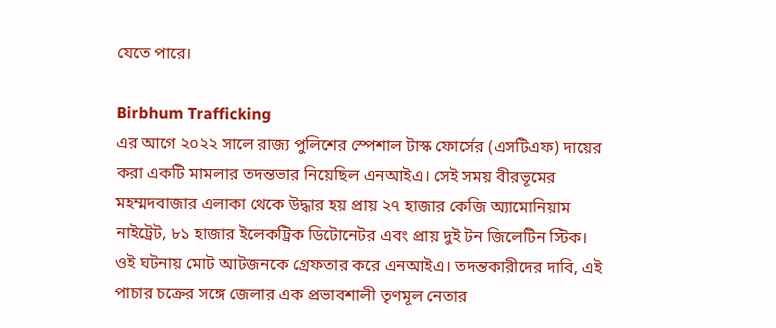যেতে পারে।

Birbhum Trafficking
এর আগে ২০২২ সালে রাজ্য পুলিশের স্পেশাল টাস্ক ফোর্সের (এসটিএফ) দায়ের করা একটি মামলার তদন্তভার নিয়েছিল এনআইএ। সেই সময় বীরভূমের মহম্মদবাজার এলাকা থেকে উদ্ধার হয় প্রায় ২৭ হাজার কেজি অ্যামোনিয়াম নাইট্রেট, ৮১ হাজার ইলেকট্রিক ডিটোনেটর এবং প্রায় দুই টন জিলেটিন স্টিক। ওই ঘটনায় মোট আটজনকে গ্রেফতার করে এনআইএ। তদন্তকারীদের দাবি, এই পাচার চক্রের সঙ্গে জেলার এক প্রভাবশালী তৃণমূল নেতার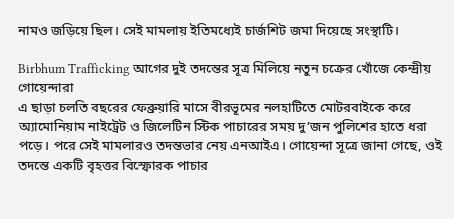নামও জড়িয়ে ছিল। সেই মামলায় ইতিমধ্যেই চার্জশিট জমা দিয়েছে সংস্থাটি।

Birbhum Trafficking আগের দুই তদন্তের সূত্র মিলিয়ে নতুন চক্রের খোঁজে কেন্দ্রীয় গোয়েন্দারা
এ ছাড়া চলতি বছরের ফেব্রুয়ারি মাসে বীরভূমের নলহাটিতে মোটরবাইকে করে অ্যামোনিয়াম নাইট্রেট ও জিলেটিন স্টিক পাচারের সময় দু’জন পুলিশের হাতে ধরা পড়ে। পরে সেই মামলারও তদন্তভার নেয় এনআইএ। গোয়েন্দা সূত্রে জানা গেছে, ওই তদন্তে একটি বৃহত্তর বিস্ফোরক পাচার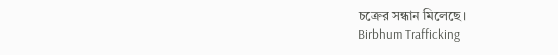চক্রের সন্ধান মিলেছে।
Birbhum Trafficking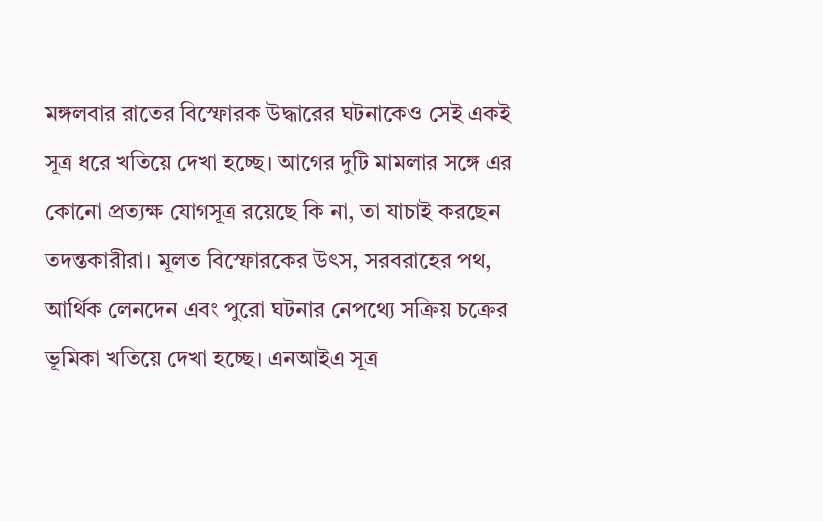মঙ্গলবার রাতের বিস্ফোরক উদ্ধারের ঘটনাকেও সেই একই সূত্র ধরে খতিয়ে দেখা হচ্ছে। আগের দুটি মামলার সঙ্গে এর কোনো প্রত্যক্ষ যোগসূত্র রয়েছে কি না, তা যাচাই করছেন তদন্তকারীরা। মূলত বিস্ফোরকের উৎস, সরবরাহের পথ, আর্থিক লেনদেন এবং পুরো ঘটনার নেপথ্যে সক্রিয় চক্রের ভূমিকা খতিয়ে দেখা হচ্ছে। এনআইএ সূত্র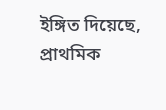ইঙ্গিত দিয়েছে, প্রাথমিক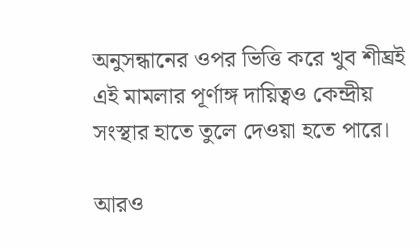অনুসন্ধানের ওপর ভিত্তি করে খুব শীঘ্রই এই মামলার পূর্ণাঙ্গ দায়িত্বও কেন্দ্রীয় সংস্থার হাতে তুলে দেওয়া হতে পারে।

আরও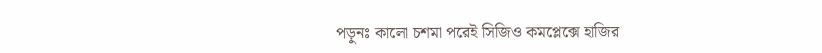পড়ুনঃ কালো চশমা পরেই সিজিও কমপ্লেক্সে হাজির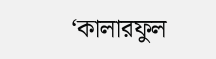‘কালারফুল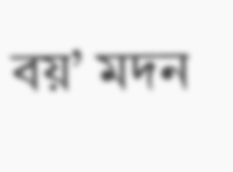বয়’ মদন